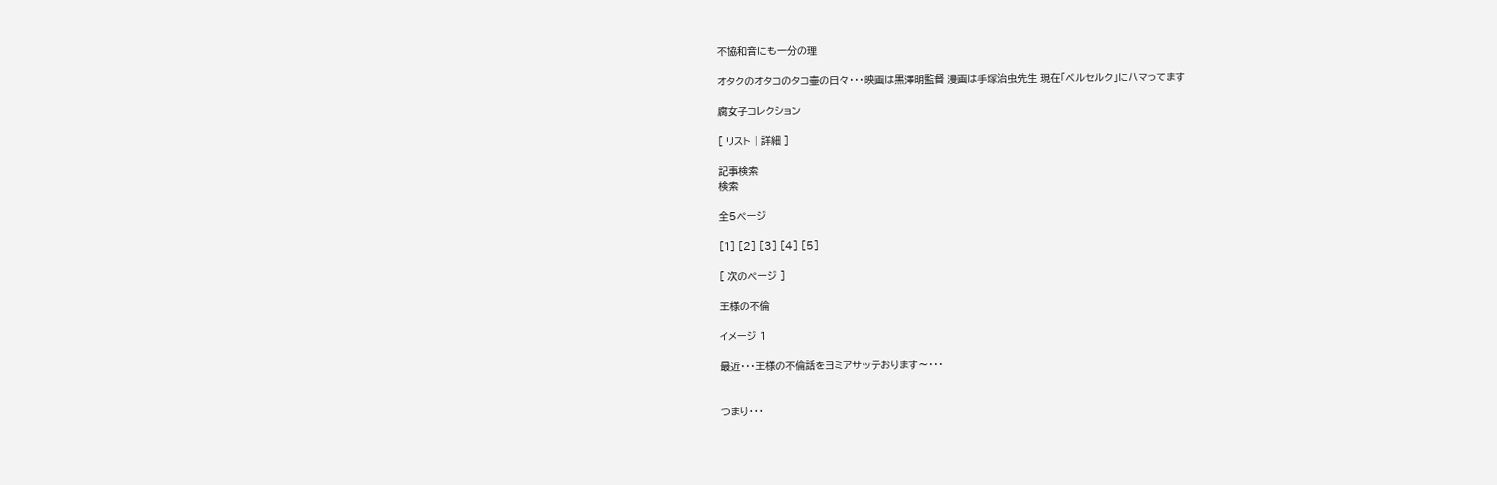不協和音にも一分の理

オタクのオタコのタコ壷の日々・・・映画は黒澤明監督 漫画は手塚治虫先生 現在「ベルセルク」にハマってます

腐女子コレクション

[ リスト | 詳細 ]

記事検索
検索

全5ページ

[1] [2] [3] [4] [5]

[ 次のページ ]

王様の不倫

イメージ 1

最近・・・王様の不倫話をヨミアサッテおります〜・・・


つまり・・・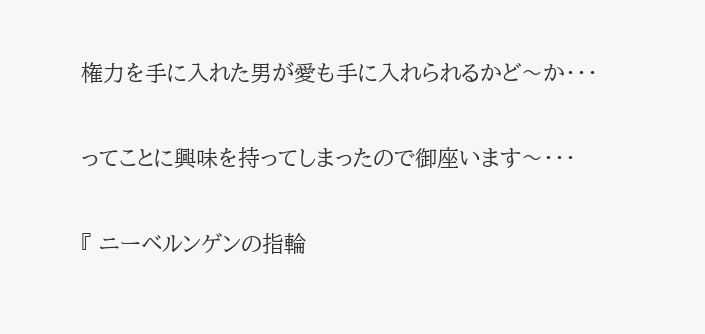権力を手に入れた男が愛も手に入れられるかど〜か・・・


ってことに興味を持ってしまったので御座います〜・・・


『 ニーベルンゲンの指輪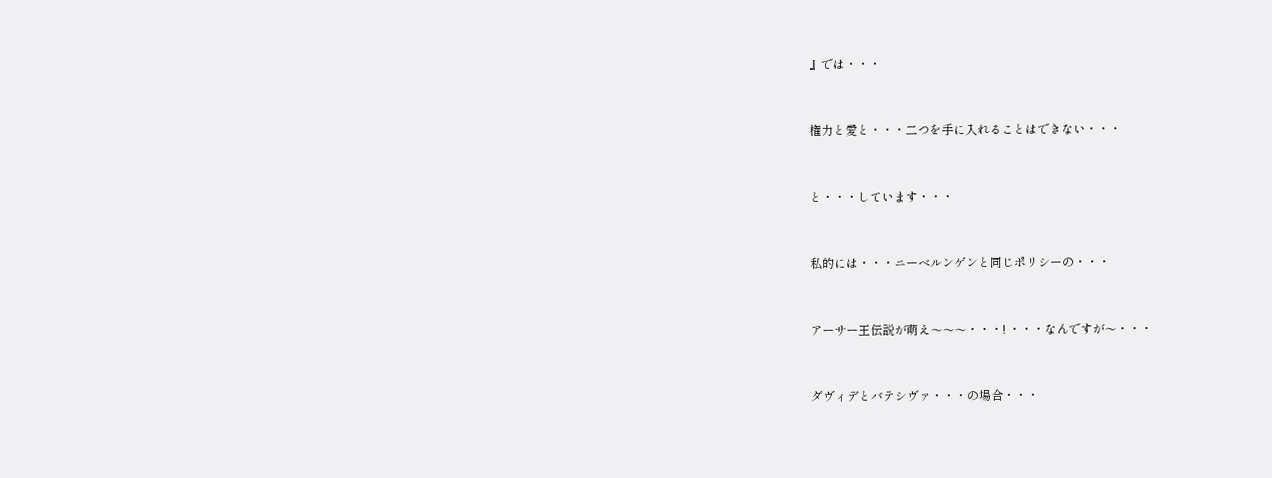』では・・・


権力と愛と・・・二つを手に入れることはできない・・・


と・・・しています・・・


私的には・・・ニーベルンゲンと同じポリシーの・・・


アーサー王伝説が萌え〜〜〜・・・! ・・・なんですが〜・・・


ダヴィデとバテシヴァ・・・の場合・・・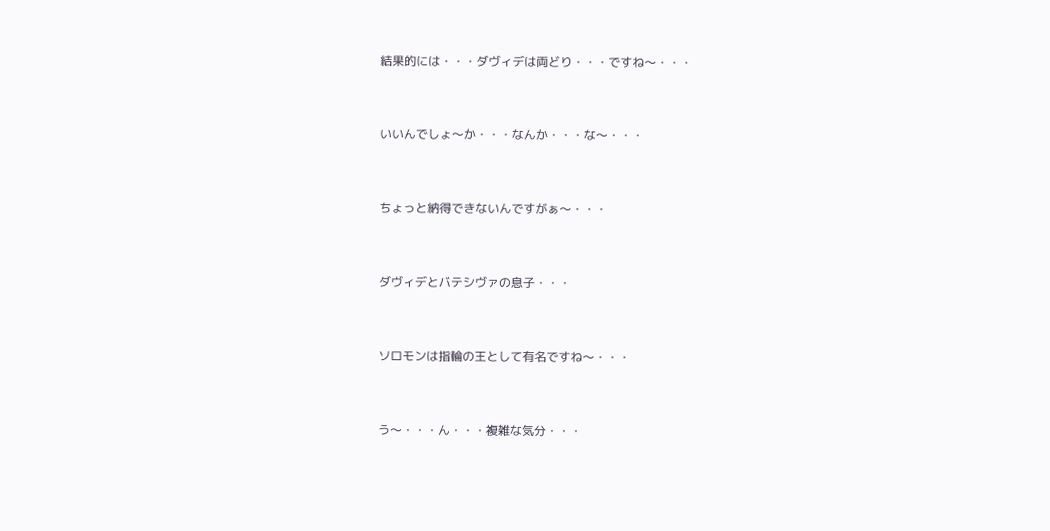結果的には・・・ダヴィデは両どり・・・ですね〜・・・


いいんでしょ〜か・・・なんか・・・な〜・・・


ちょっと納得できないんですがぁ〜・・・


ダヴィデとバテシヴァの息子・・・


ソロモンは指輪の王として有名ですね〜・・・


う〜・・・ん・・・複雑な気分・・・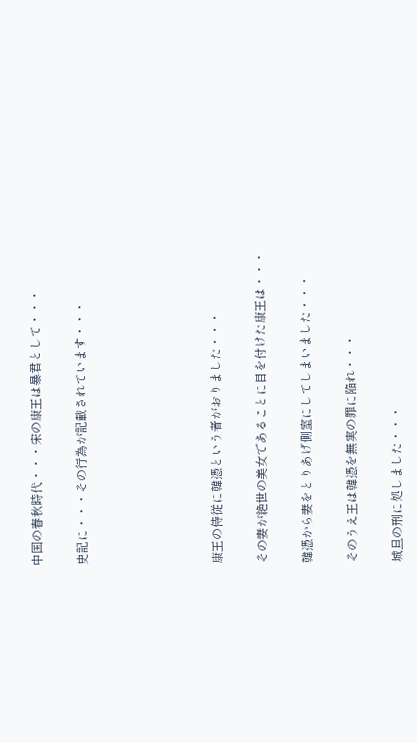中国の春秋時代・・・宋の康王は暴君として・・・


史記に・・・その行為が記載されています・・・








康王の侍従に韓憑という者がおりました・・・


その妻が絶世の美女であることに目を付けた康王は・・・


韓憑から妻をとりあげ側室にしてしまいました・・・


そのうえ王は韓憑を無実の罪に陥れ・・・


城旦の刑に処しました・・・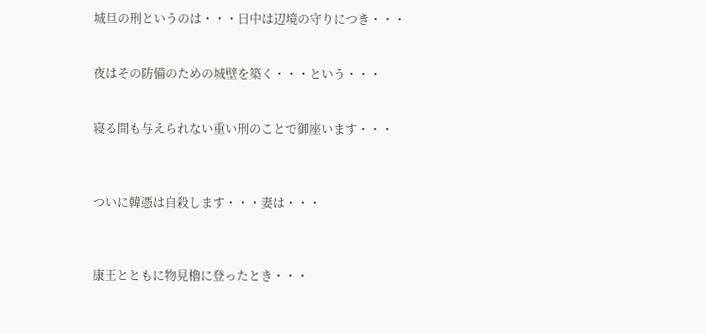城旦の刑というのは・・・日中は辺境の守りにつき・・・


夜はその防備のための城壁を築く・・・という・・・


寝る間も与えられない重い刑のことで御座います・・・



ついに韓憑は自殺します・・・妻は・・・



康王とともに物見櫓に登ったとき・・・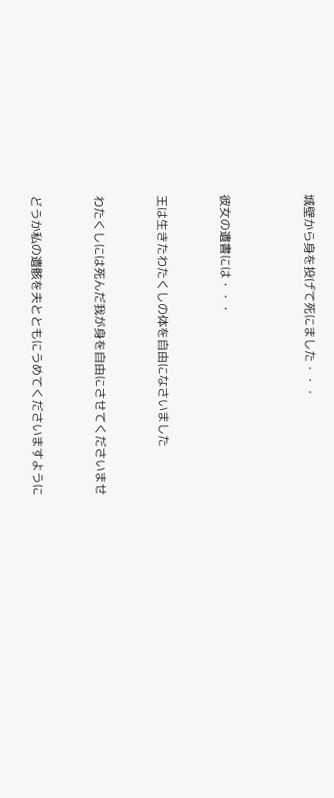城壁から身を投げて死にました・・・



彼女の遺書には・・・


王は生きたわたくしの体を自由になさいました


わたくしには死んだ我が身を自由にさせてくださいませ


どうか私の遺骸を夫とともにうめてくださいますように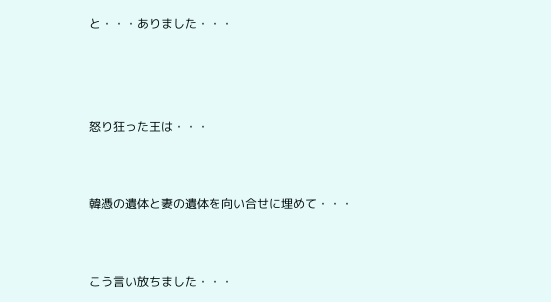と・・・ありました・・・



怒り狂った王は・・・


韓憑の遺体と妻の遺体を向い合せに埋めて・・・


こう言い放ちました・・・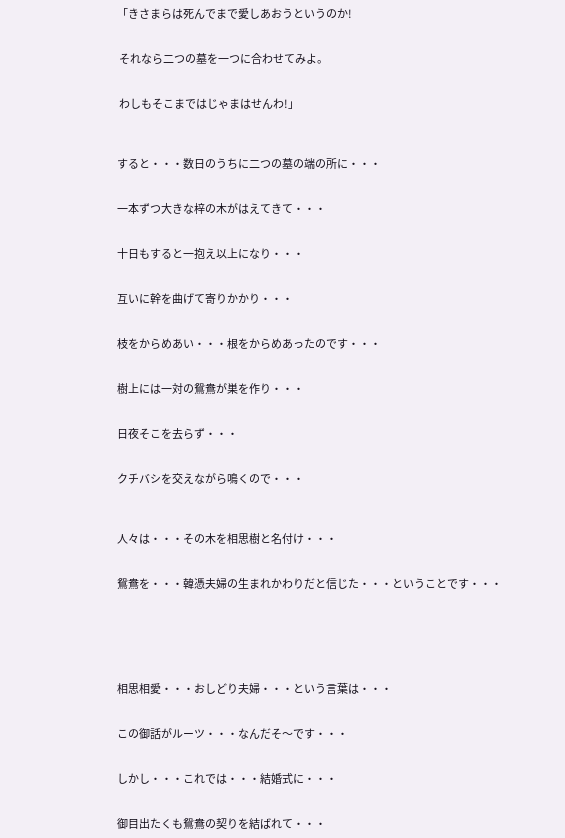「きさまらは死んでまで愛しあおうというのか!


 それなら二つの墓を一つに合わせてみよ。


 わしもそこまではじゃまはせんわ!」



すると・・・数日のうちに二つの墓の端の所に・・・


一本ずつ大きな梓の木がはえてきて・・・


十日もすると一抱え以上になり・・・


互いに幹を曲げて寄りかかり・・・


枝をからめあい・・・根をからめあったのです・・・


樹上には一対の鴛鴦が巣を作り・・・


日夜そこを去らず・・・


クチバシを交えながら鳴くので・・・



人々は・・・その木を相思樹と名付け・・・


鴛鴦を・・・韓憑夫婦の生まれかわりだと信じた・・・ということです・・・






相思相愛・・・おしどり夫婦・・・という言葉は・・・


この御話がルーツ・・・なんだそ〜です・・・


しかし・・・これでは・・・結婚式に・・・


御目出たくも鴛鴦の契りを結ばれて・・・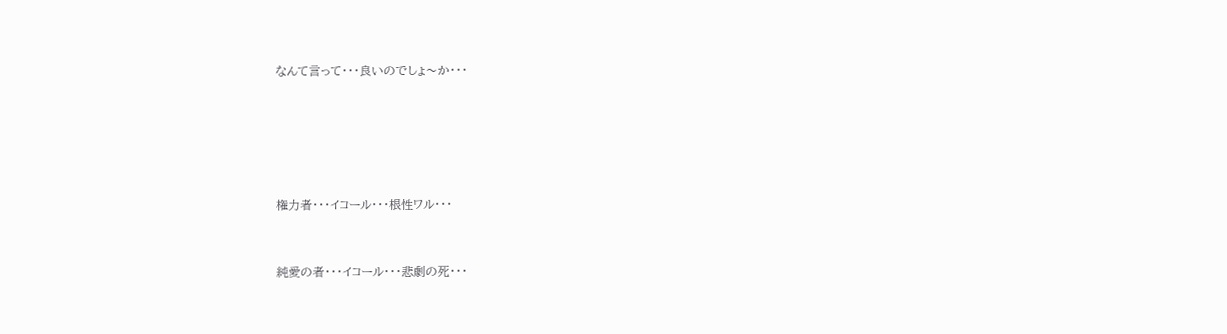なんて言って・・・良いのでしょ〜か・・・





権力者・・・イコール・・・根性ワル・・・


純愛の者・・・イコール・・・悲劇の死・・・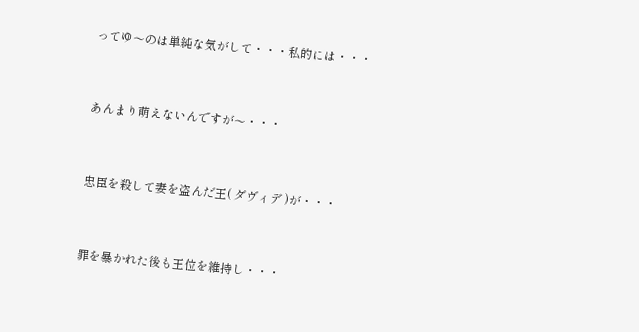ってゆ〜のは単純な気がして・・・私的には・・・


あんまり萌えないんですが〜・・・


忠臣を殺して妻を盗んだ王( ダヴィデ )が・・・


罪を暴かれた後も王位を維持し・・・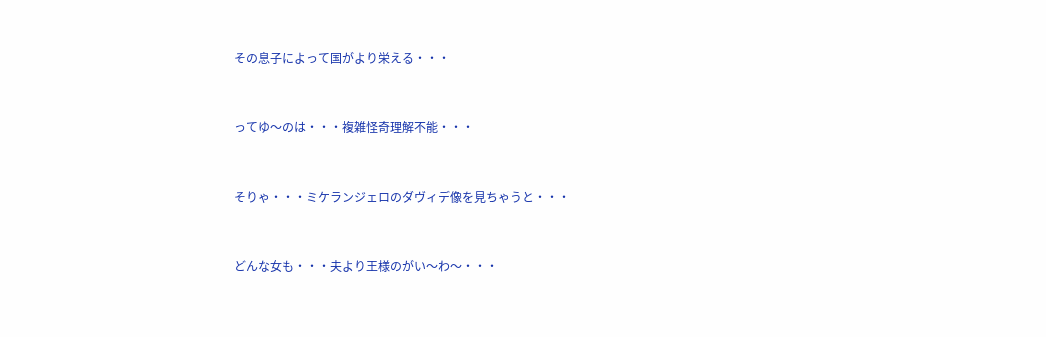その息子によって国がより栄える・・・


ってゆ〜のは・・・複雑怪奇理解不能・・・


そりゃ・・・ミケランジェロのダヴィデ像を見ちゃうと・・・


どんな女も・・・夫より王様のがい〜わ〜・・・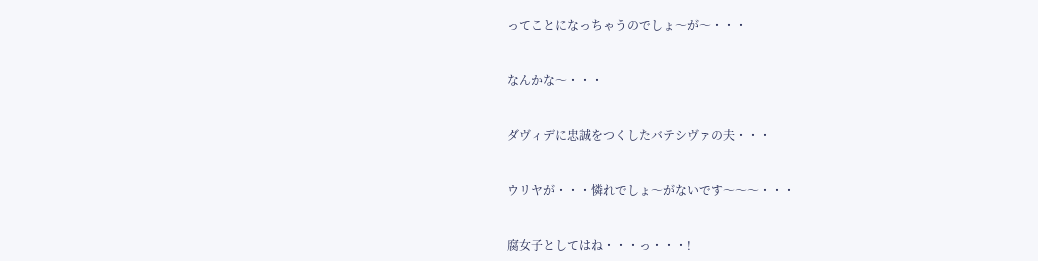ってことになっちゃうのでしょ〜が〜・・・


なんかな〜・・・


ダヴィデに忠誠をつくしたバテシヴァの夫・・・


ウリヤが・・・憐れでしょ〜がないです〜〜〜・・・


腐女子としてはね・・・っ・・・!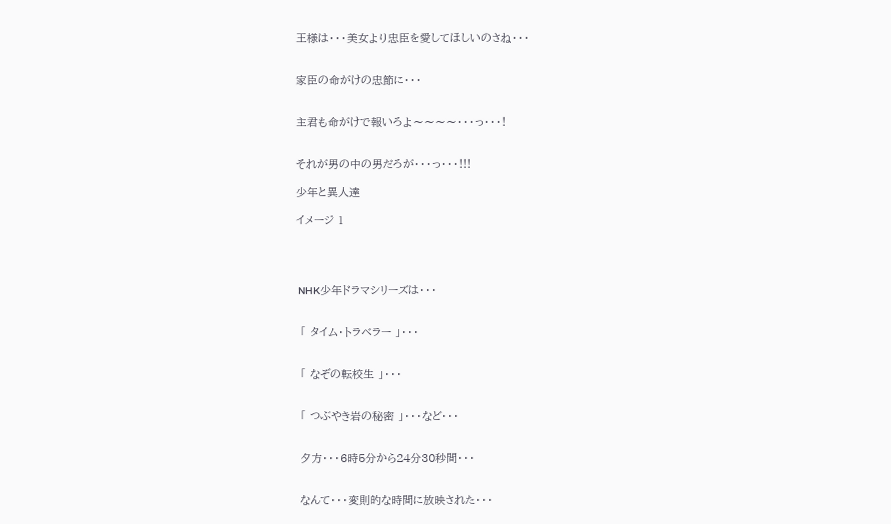王様は・・・美女より忠臣を愛してほしいのさね・・・


家臣の命がけの忠節に・・・


主君も命がけで報いろよ〜〜〜〜・・・っ・・・!


それが男の中の男だろが・・・っ・・・!!!

少年と異人達

イメージ 1




 NHK少年ドラマシリーズは・・・


 「 タイム・トラベラー 」・・・


 「 なぞの転校生 」・・・


 「 つぶやき岩の秘密 」・・・など・・・


 夕方・・・6時5分から24分30秒間・・・


 なんて・・・変則的な時間に放映された・・・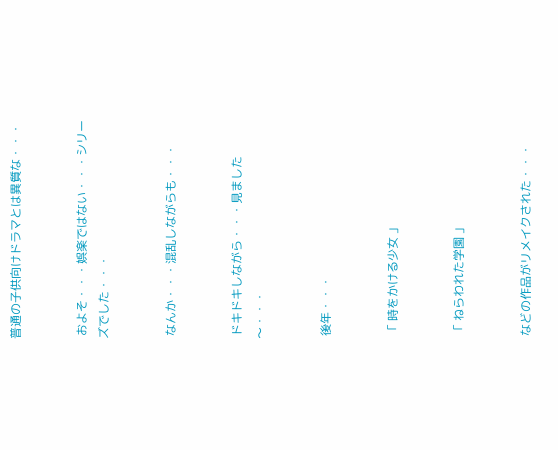普通の子供向けドラマとは異質な・・・


 およそ・・・娯楽ではない・・・シリーズでした・・・


 なんか・・・混乱しながらも・・・


 ドキドキしながら・・・見ました〜・・・


 後年・・・


 「 時をかける少女 」


 「 ねらわれた学園 」


 などの作品がリメイクされた・・・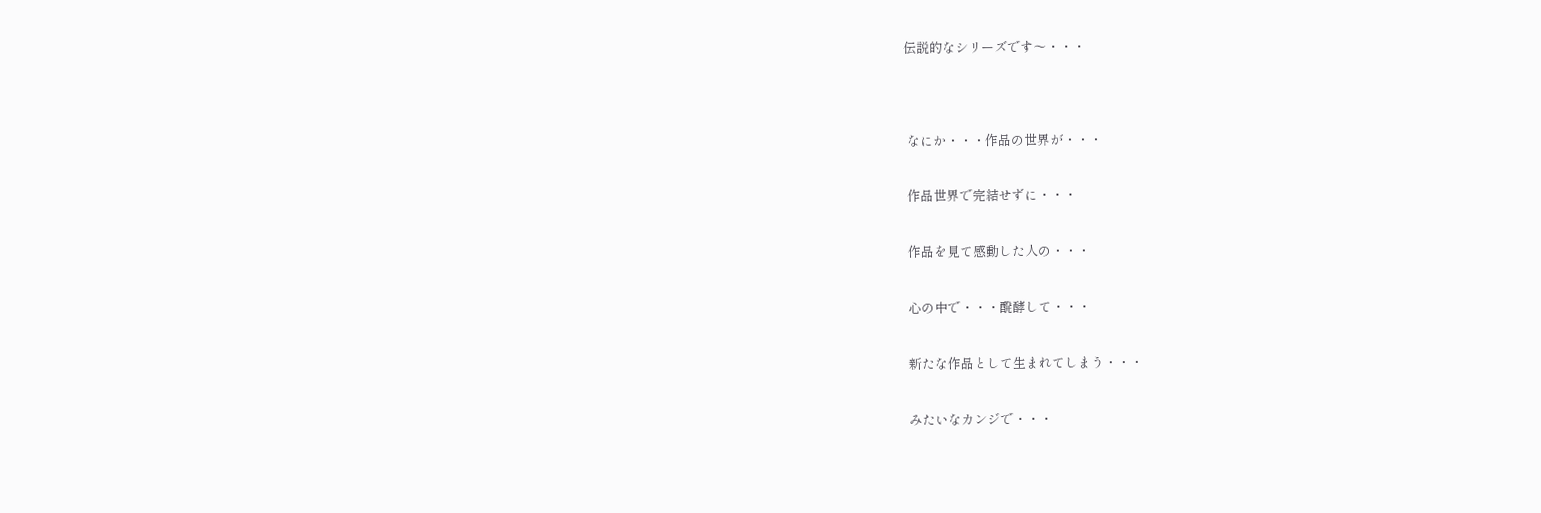伝説的なシリーズです〜・・・




 なにか・・・作品の世界が・・・


 作品世界で完結せずに・・・


 作品を見て感動した人の・・・


 心の中で・・・醗酵して・・・


 新たな作品として生まれてしまう・・・


 みたいなカンジで・・・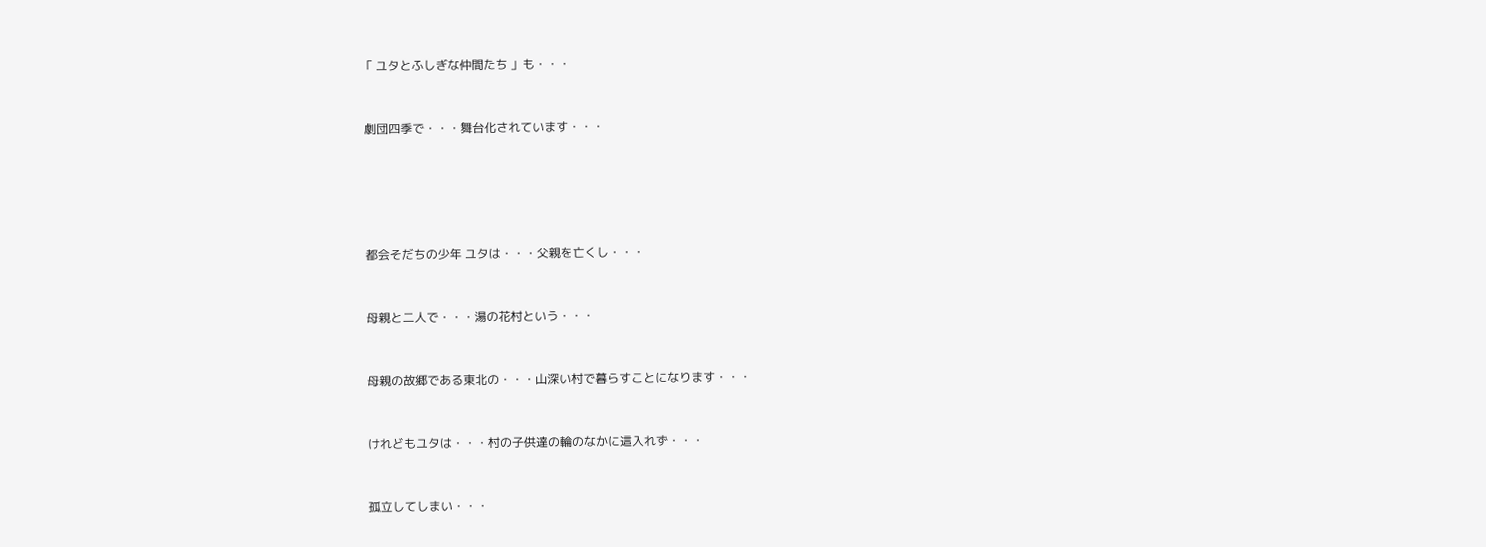「 ユタとふしぎな仲間たち 」も・・・


 劇団四季で・・・舞台化されています・・・





 都会そだちの少年 ユタは・・・父親を亡くし・・・


 母親と二人で・・・湯の花村という・・・


 母親の故郷である東北の・・・山深い村で暮らすことになります・・・


 けれどもユタは・・・村の子供達の輪のなかに這入れず・・・


 孤立してしまい・・・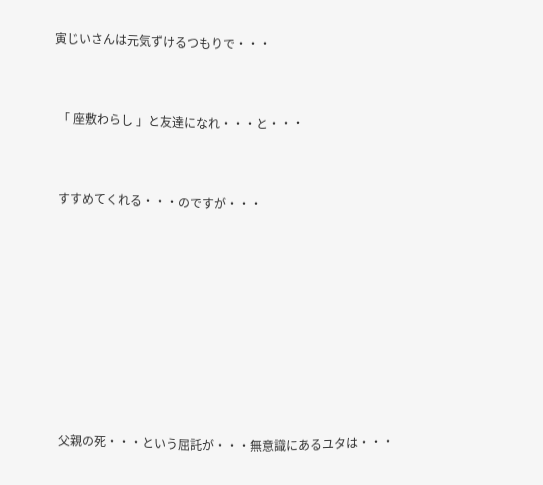寅じいさんは元気ずけるつもりで・・・


 「 座敷わらし 」と友達になれ・・・と・・・


 すすめてくれる・・・のですが・・・








 父親の死・・・という屈託が・・・無意識にあるユタは・・・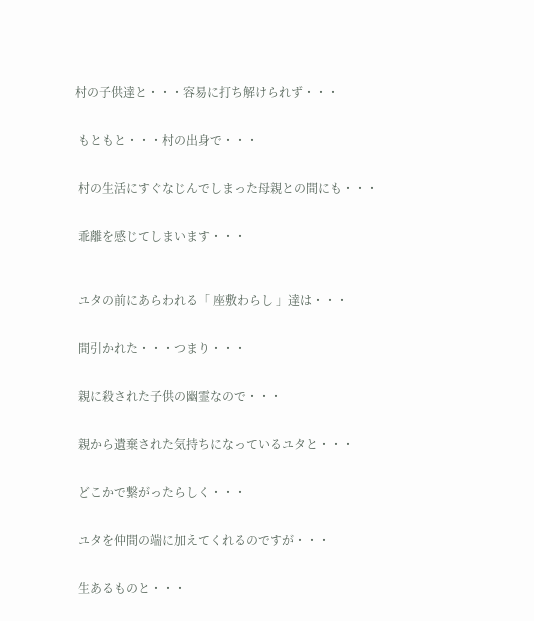村の子供達と・・・容易に打ち解けられず・・・


 もともと・・・村の出身で・・・


 村の生活にすぐなじんでしまった母親との間にも・・・


 乖離を感じてしまいます・・・



 ユタの前にあらわれる「 座敷わらし 」達は・・・


 間引かれた・・・つまり・・・


 親に殺された子供の幽霊なので・・・


 親から遺棄された気持ちになっているユタと・・・


 どこかで繋がったらしく・・・


 ユタを仲間の端に加えてくれるのですが・・・


 生あるものと・・・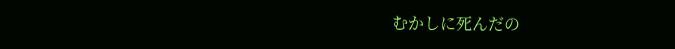むかしに死んだの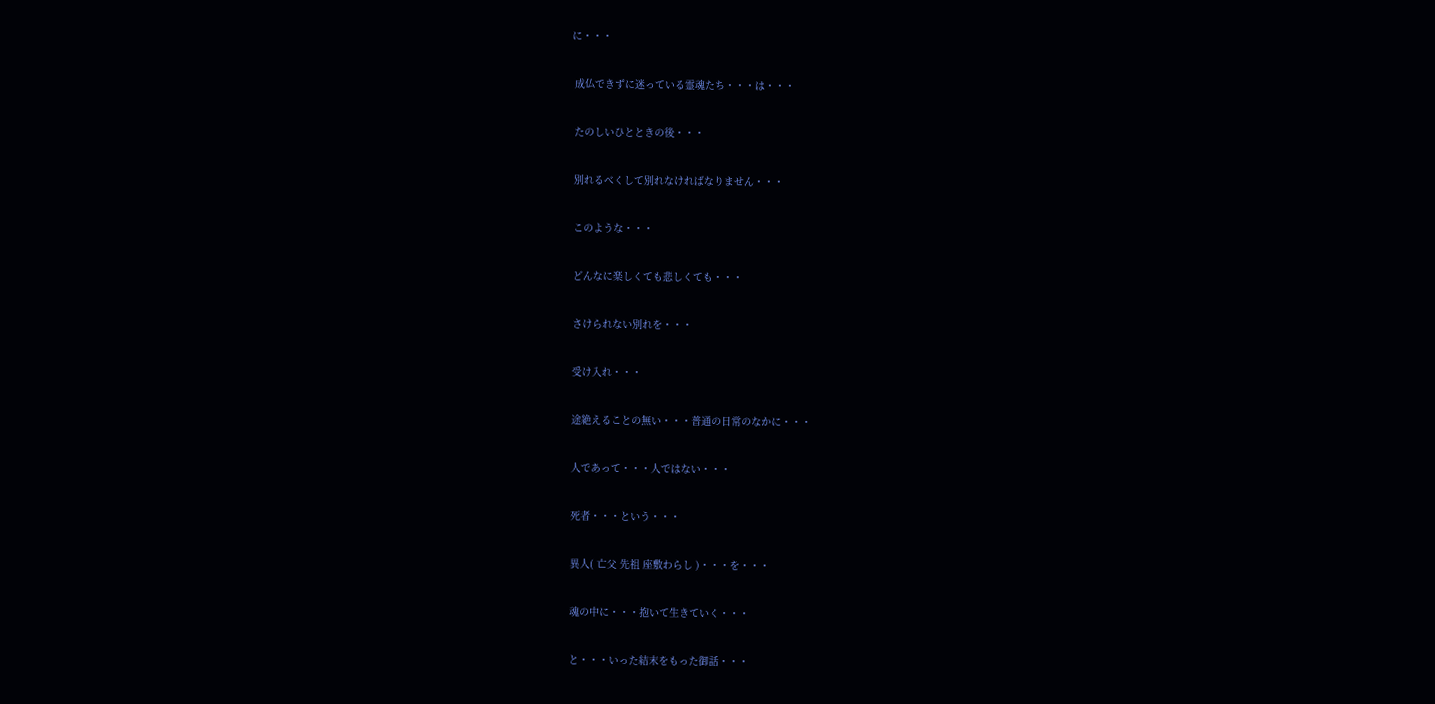に・・・


 成仏できずに迷っている霊魂たち・・・は・・・


 たのしいひとときの後・・・


 別れるべくして別れなければなりません・・・


 このような・・・


 どんなに楽しくても悲しくても・・・


 さけられない別れを・・・


 受け入れ・・・


 途絶えることの無い・・・普通の日常のなかに・・・


 人であって・・・人ではない・・・


 死者・・・という・・・


 異人( 亡父 先祖 座敷わらし )・・・を・・・


 魂の中に・・・抱いて生きていく・・・


 と・・・いった結末をもった御話・・・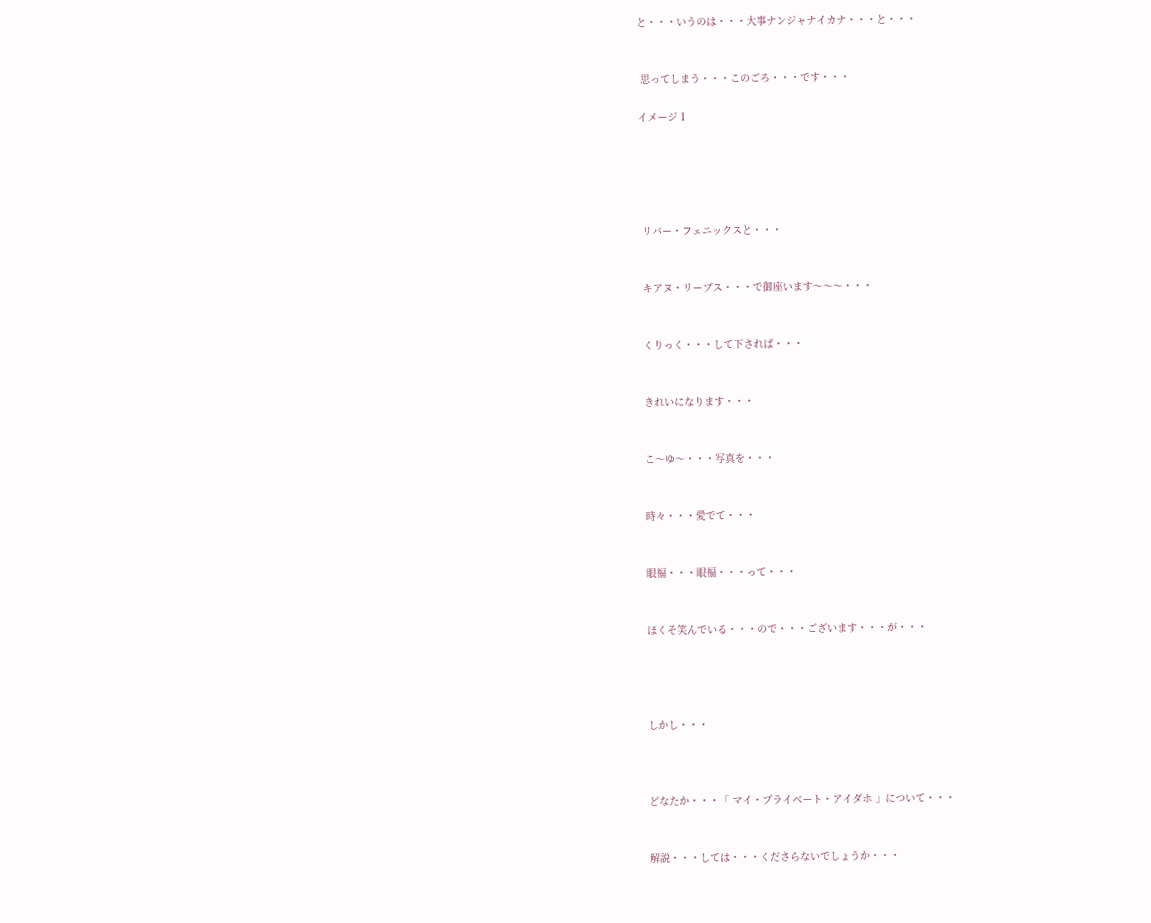と・・・いうのは・・・大事ナンジャナイカナ・・・と・・・


 思ってしまう・・・このごろ・・・です・・・

イメージ 1





 リバー・フェニックスと・・・


 キアヌ・リーブス・・・で御座います〜〜〜・・・


 くりっく・・・して下されば・・・


 きれいになります・・・


 こ〜ゆ〜・・・写真を・・・


 時々・・・愛でて・・・


 眼福・・・眼福・・・って・・・


 ほくそ笑んでいる・・・ので・・・ございます・・・が・・・




 しかし・・・



 どなたか・・・「 マイ・プライベート・アイダホ 」について・・・


 解説・・・しては・・・くださらないでしょうか・・・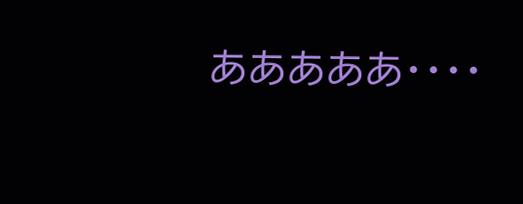あああああ・・・・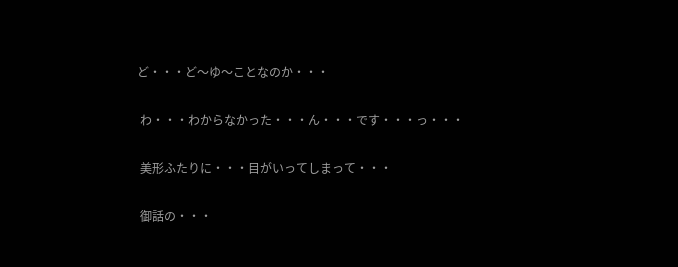ど・・・ど〜ゆ〜ことなのか・・・


 わ・・・わからなかった・・・ん・・・です・・・っ・・・


 美形ふたりに・・・目がいってしまって・・・


 御話の・・・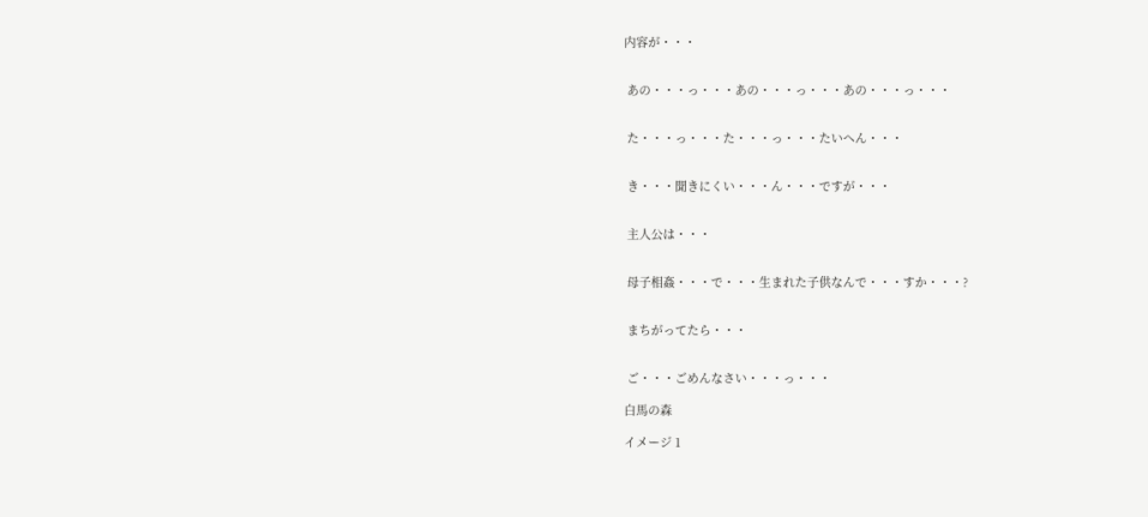内容が・・・


 あの・・・っ・・・あの・・・っ・・・あの・・・っ・・・


 た・・・っ・・・た・・・っ・・・たいへん・・・


 き・・・聞きにくい・・・ん・・・ですが・・・


 主人公は・・・


 母子相姦・・・で・・・生まれた子供なんで・・・すか・・・?


 まちがってたら・・・


 ご・・・ごめんなさい・・・っ・・・

白馬の森

イメージ 1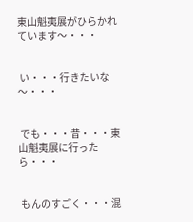東山魁夷展がひらかれています〜・・・


 い・・・行きたいな〜・・・


 でも・・・昔・・・東山魁夷展に行ったら・・・


 もんのすごく・・・混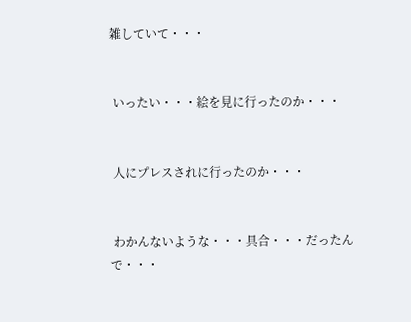雑していて・・・


 いったい・・・絵を見に行ったのか・・・


 人にプレスされに行ったのか・・・


 わかんないような・・・具合・・・だったんで・・・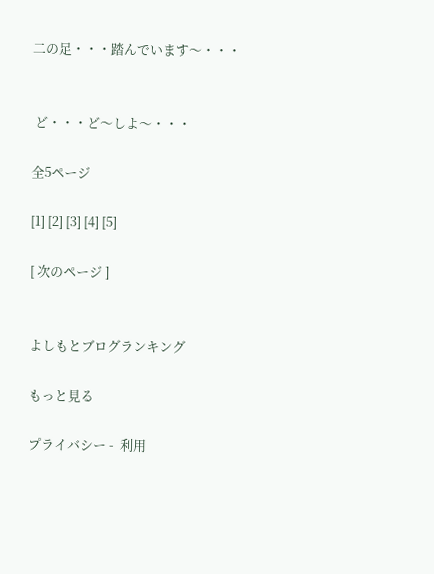二の足・・・踏んでいます〜・・・


 ど・・・ど〜しよ〜・・・

全5ページ

[1] [2] [3] [4] [5]

[ 次のページ ]


よしもとブログランキング

もっと見る

プライバシー -  利用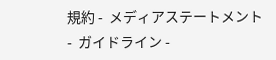規約 -  メディアステートメント -  ガイドライン -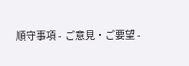順守事項 -  ご意見・ご要望 -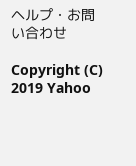ヘルプ・お問い合わせ

Copyright (C) 2019 Yahoo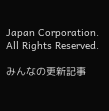Japan Corporation. All Rights Reserved.

みんなの更新記事